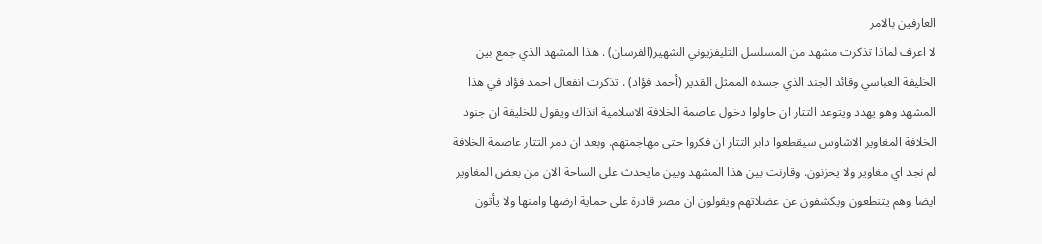العارفين بالامر
لا اعرف لماذا تذكرت مشهد من المسلسل التليفزيوني الشهير(الفرسان) . هذا المشهد الذي جمع بين الخليفة العباسي وقائد الجند الذي جسده الممثل القدير (أحمد فؤاد) . تذكرت انفعال احمد فؤاد في هذا المشهد وهو يهدد ويتوعد التتار ان حاولوا دخول عاصمة الخلافة الاسلامية انذاك ويقول للخليفة ان جنود الخلافة المغاوير الاشاوس سيقطعوا دابر التتار ان فكروا حتى مهاجمتهم. وبعد ان دمر التتار عاصمة الخلافة لم نجد اي مغاوير ولا يحزنون. وقارنت بين هذا المشهد وبين مايحدث على الساحة الان من بعض المغاوير ايضا وهم يتنطعون ويكشفون عن عضلاتهم ويقولون ان مصر قادرة على حماية ارضها وامنها ولا يأتون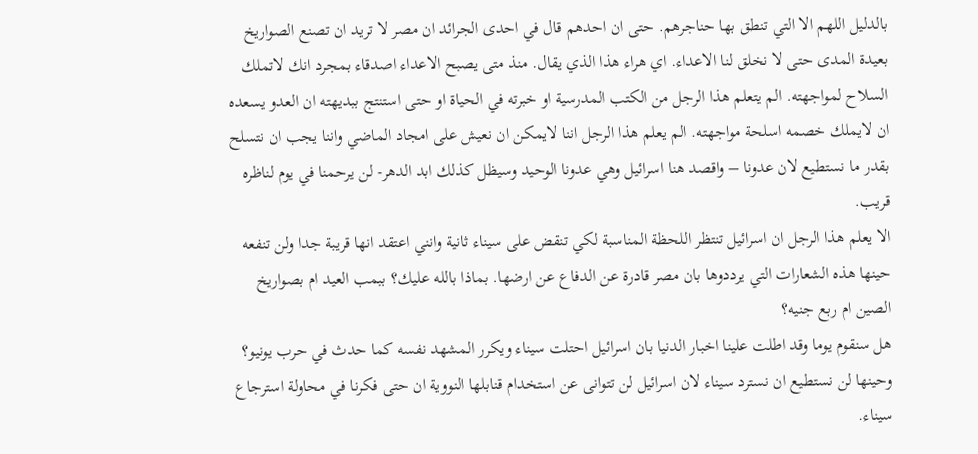بالدليل اللهم الا التي تنطق بها حناجرهم. حتى ان احدهم قال في احدى الجرائد ان مصر لا تريد ان تصنع الصواريخ بعيدة المدى حتى لا نخلق لنا الاعداء. اي هراء هذا الذي يقال. منذ متى يصبح الاعداء اصدقاء بمجرد انك لاتملك السلاح لمواجهته. الم يتعلم هذا الرجل من الكتب المدرسية او خبرته في الحياة او حتى استنتج ببديهته ان العدو يسعده ان لايملك خصمه اسلحة مواجهته. الم يعلم هذا الرجل اننا لايمكن ان نعيش على امجاد الماضي واننا يجب ان نتسلح بقدر ما نستطيع لان عدونا – واقصد هنا اسرائيل وهي عدونا الوحيد وسيظل كذلك ابد الدهر- لن يرحمنا في يوم لناظره قريب.
الا يعلم هذا الرجل ان اسرائيل تنتظر اللحظة المناسبة لكي تنقض على سيناء ثانية وانني اعتقد انها قريبة جدا ولن تنفعه حينها هذه الشعارات التي يرددوها بان مصر قادرة عن الدفاع عن ارضها. بماذا بالله عليك؟ ببمب العيد ام بصواريخ الصين ام ربع جنيه؟
هل سنقوم يوما وقد اطلت علينا اخبار الدنيا بان اسرائيل احتلت سيناء ويكرر المشهد نفسه كما حدث في حرب يونيو؟ وحينها لن نستطيع ان نسترد سيناء لان اسرائيل لن تتوانى عن استخدام قنابلها النووية ان حتى فكرنا في محاولة استرجاع سيناء.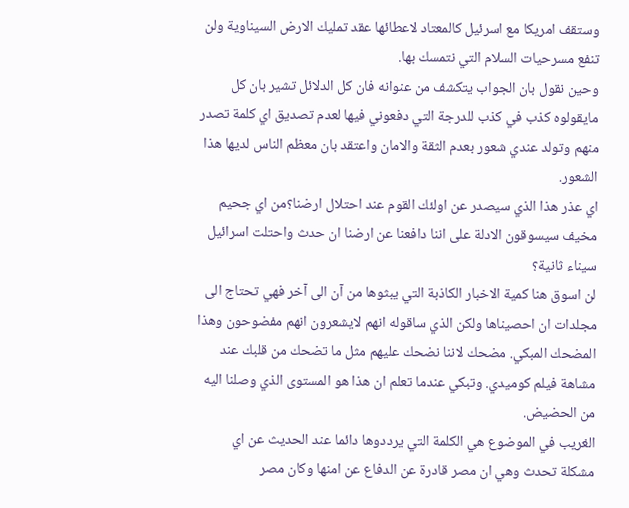وستقف امريكا مع اسرئيل كالمعتاد لاعطائها عقد تمليك الارض السيناوية ولن تنفع مسرحيات السلام التي نتمسك بها.
وحين نقول بان الجواب يتكشف من عنوانه فان كل الدلائل تشير بان كل مايقولوه كذب في كذب للدرجة التي دفعوني فيها لعدم تصديق اي كلمة تصدر منهم وتولد عندي شعور بعدم الثقة والامان واعتقد بان معظم الناس لديها هذا الشعور.
اي عذر هذا الذي سيصدر عن اولئك القوم عند احتلال ارضنا؟من اي جحيم مخيف سيسوقون الادلة على اننا دافعنا عن ارضنا ان حدث واحتلت اسرائيل سيناء ثانية؟
لن اسوق هنا كمية الاخبار الكاذبة التي يبثوها من آن الى آخر فهي تحتاج الى مجلدات ان احصيناها ولكن الذي ساقوله انهم لايشعرون انهم مفضوحون وهذا المضحك المبكي. مضحك لاننا نضحك عليهم مثل ما تضحك من قلبك عند مشاهة فيلم كوميدي. وتبكي عندما تعلم ان هذا هو المستوى الذي وصلنا اليه من الحضيض.
الغريب في الموضوع هي الكلمة التي يرددوها دائما عند الحديث عن اي مشكلة تحدث وهي ان مصر قادرة عن الدفاع عن امنها وكان مصر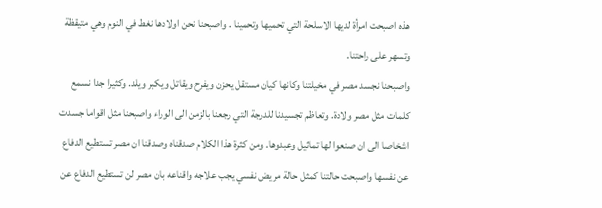هذه اصبحت امرأة لديها الاسلحة التي تحميها وتحمينا . واصبحنا نحن اولادها نغط في النوم وهي متيقظة وتسهر على راحتنا.
واصبحنا نجسد مصر في مخيلتنا وكانها كيان مستقل يحزن ويفرح ويقاتل ويكبر ويلد. وكثيرا جدا نسمع كلمات مثل مصر ولادة. وتعاظم تجسيدنا للدرجة التي رجعنا بالزمن الى الوراء واصبحنا مثل اقواما جسدت اشخاصا الى ان صنعوا لها تماثيل وعبدوها. ومن كثرة هذا الكلام صدقناه وصدقنا ان مصر تستطيع الدفاع عن نفسها واصبحت حالتنا كمثل حالة مريض نفسي يجب علاجه واقناعه بان مصر لن تستطيع الدفاع عن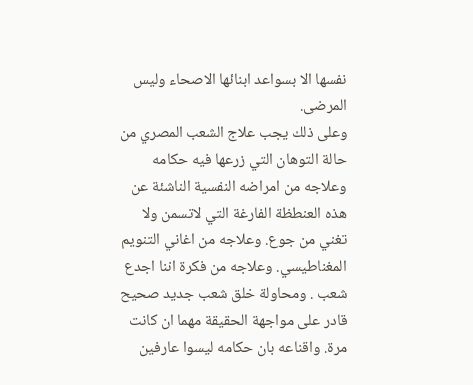نفسها الا بسواعد ابنائها الاصحاء وليس المرضى.
وعلى ذلك يجب علاج الشعب المصري من حالة التوهان التي زرعها فيه حكامه وعلاجه من امراضه النفسية الناشئة عن هذه العنطظة الفارغة التي لاتسمن ولا تغني من جوع. وعلاجه من اغاني التنويم المغناطيسي. وعلاجه من فكرة اننا اجدع شعب . ومحاولة خلق شعب جديد صحيح قادر على مواجهة الحقيقة مهما ان كانت مرة. واقناعه بان حكامه ليسوا عارفين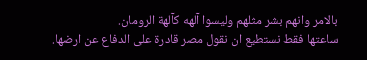بالامر وانهم بشر مثلهم وليسوا آلهه كآلهة الرومان.
ساعتها فقط نستطيع ان نقول مصر قادرة على الدفاع عن ارضها.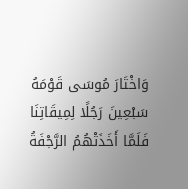وَاخْتَارَ مُوسَى قَوْمَهُ سَبْعِينَ رَجُلًا لِمِيقَاتِنَا فَلَمَّا أَخَذَتْهُمُ الرَّجْفَةُ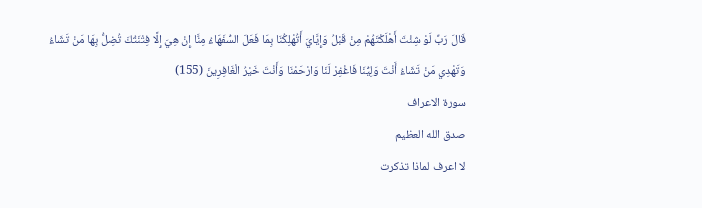قَالَ رَبِّ لَوْ شِئْتَ أَهْلَكْتَهُمْ مِنْ قَبْلُ وَإِيَّايَ أَتُهْلِكُنَا بِمَا فَعَلَ السُّفَهَاءُ مِنَّا إِنْ هِيَ إِلَّا فِتْنَتُكَ تُضِلُّ بِهَا مَنْ تَشَاءُ وَتَهْدِي مَنْ تَشَاءُ أَنْتَ وَلِيُّنَا فَاغْفِرْ لَنَا وَارْحَمْنَا وَأَنْتَ خَيْرُ الْغَافِرِينَ (155)
سورة الاعراف
صدق الله العظيم
لا اعرف لماذا تذكرت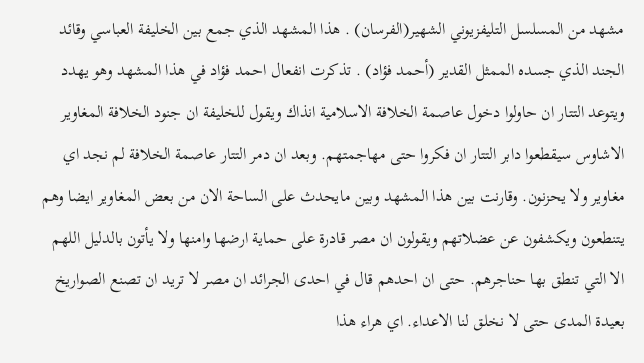مشهد من المسلسل التليفزيوني الشهير(الفرسان) . هذا المشهد الذي جمع بين الخليفة العباسي وقائد الجند الذي جسده الممثل القدير (أحمد فؤاد) . تذكرت انفعال احمد فؤاد في هذا المشهد وهو يهدد ويتوعد التتار ان حاولوا دخول عاصمة الخلافة الاسلامية انذاك ويقول للخليفة ان جنود الخلافة المغاوير الاشاوس سيقطعوا دابر التتار ان فكروا حتى مهاجمتهم. وبعد ان دمر التتار عاصمة الخلافة لم نجد اي مغاوير ولا يحزنون. وقارنت بين هذا المشهد وبين مايحدث على الساحة الان من بعض المغاوير ايضا وهم يتنطعون ويكشفون عن عضلاتهم ويقولون ان مصر قادرة على حماية ارضها وامنها ولا يأتون بالدليل اللهم الا التي تنطق بها حناجرهم. حتى ان احدهم قال في احدى الجرائد ان مصر لا تريد ان تصنع الصواريخ بعيدة المدى حتى لا نخلق لنا الاعداء. اي هراء هذا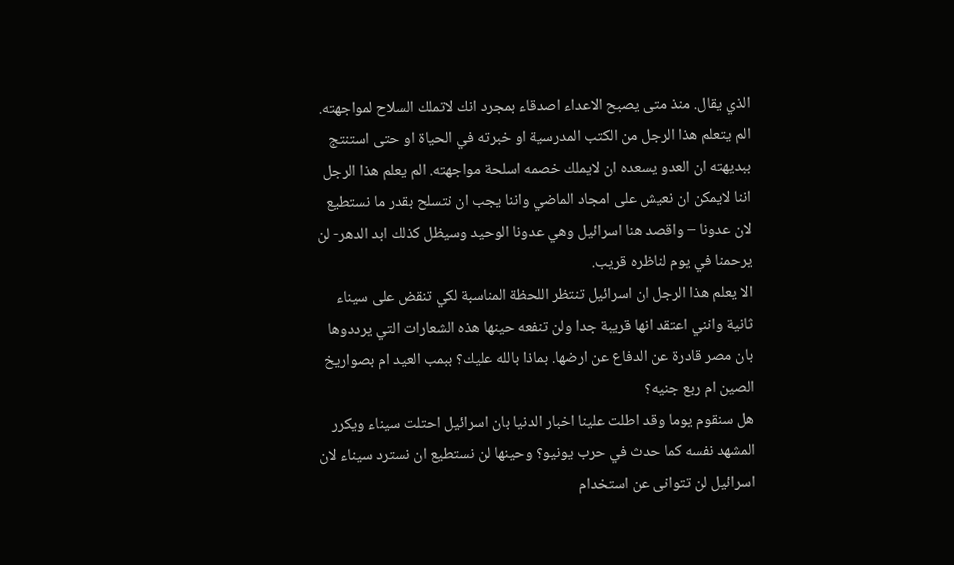الذي يقال. منذ متى يصبح الاعداء اصدقاء بمجرد انك لاتملك السلاح لمواجهته. الم يتعلم هذا الرجل من الكتب المدرسية او خبرته في الحياة او حتى استنتج ببديهته ان العدو يسعده ان لايملك خصمه اسلحة مواجهته. الم يعلم هذا الرجل اننا لايمكن ان نعيش على امجاد الماضي واننا يجب ان نتسلح بقدر ما نستطيع لان عدونا – واقصد هنا اسرائيل وهي عدونا الوحيد وسيظل كذلك ابد الدهر- لن يرحمنا في يوم لناظره قريب.
الا يعلم هذا الرجل ان اسرائيل تنتظر اللحظة المناسبة لكي تنقض على سيناء ثانية وانني اعتقد انها قريبة جدا ولن تنفعه حينها هذه الشعارات التي يرددوها بان مصر قادرة عن الدفاع عن ارضها. بماذا بالله عليك؟ ببمب العيد ام بصواريخ الصين ام ربع جنيه؟
هل سنقوم يوما وقد اطلت علينا اخبار الدنيا بان اسرائيل احتلت سيناء ويكرر المشهد نفسه كما حدث في حرب يونيو؟ وحينها لن نستطيع ان نسترد سيناء لان اسرائيل لن تتوانى عن استخدام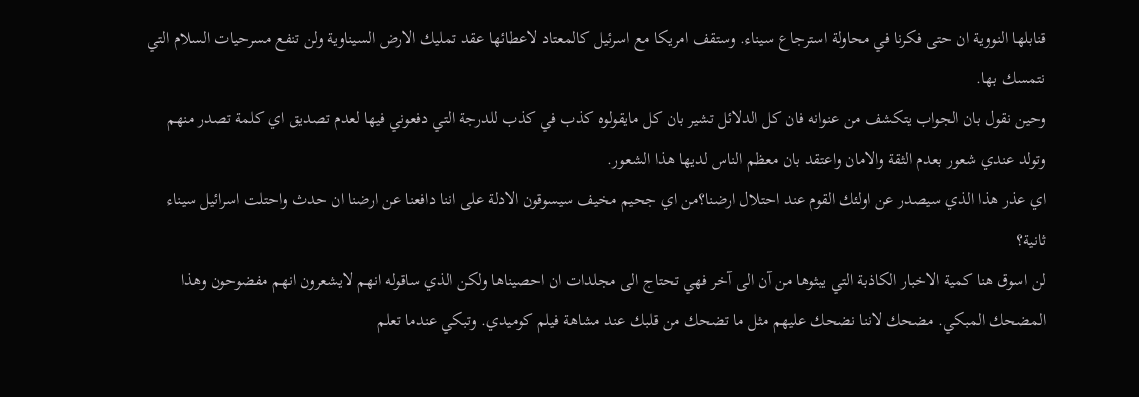قنابلها النووية ان حتى فكرنا في محاولة استرجاع سيناء. وستقف امريكا مع اسرئيل كالمعتاد لاعطائها عقد تمليك الارض السيناوية ولن تنفع مسرحيات السلام التي نتمسك بها.
وحين نقول بان الجواب يتكشف من عنوانه فان كل الدلائل تشير بان كل مايقولوه كذب في كذب للدرجة التي دفعوني فيها لعدم تصديق اي كلمة تصدر منهم وتولد عندي شعور بعدم الثقة والامان واعتقد بان معظم الناس لديها هذا الشعور.
اي عذر هذا الذي سيصدر عن اولئك القوم عند احتلال ارضنا؟من اي جحيم مخيف سيسوقون الادلة على اننا دافعنا عن ارضنا ان حدث واحتلت اسرائيل سيناء ثانية؟
لن اسوق هنا كمية الاخبار الكاذبة التي يبثوها من آن الى آخر فهي تحتاج الى مجلدات ان احصيناها ولكن الذي ساقوله انهم لايشعرون انهم مفضوحون وهذا المضحك المبكي. مضحك لاننا نضحك عليهم مثل ما تضحك من قلبك عند مشاهة فيلم كوميدي. وتبكي عندما تعلم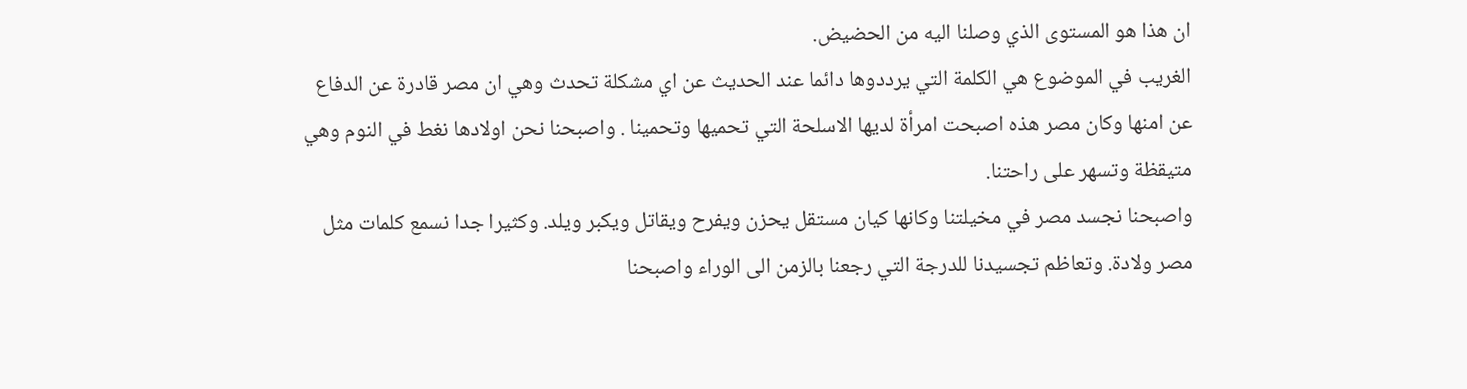ان هذا هو المستوى الذي وصلنا اليه من الحضيض.
الغريب في الموضوع هي الكلمة التي يرددوها دائما عند الحديث عن اي مشكلة تحدث وهي ان مصر قادرة عن الدفاع عن امنها وكان مصر هذه اصبحت امرأة لديها الاسلحة التي تحميها وتحمينا . واصبحنا نحن اولادها نغط في النوم وهي متيقظة وتسهر على راحتنا.
واصبحنا نجسد مصر في مخيلتنا وكانها كيان مستقل يحزن ويفرح ويقاتل ويكبر ويلد. وكثيرا جدا نسمع كلمات مثل مصر ولادة. وتعاظم تجسيدنا للدرجة التي رجعنا بالزمن الى الوراء واصبحنا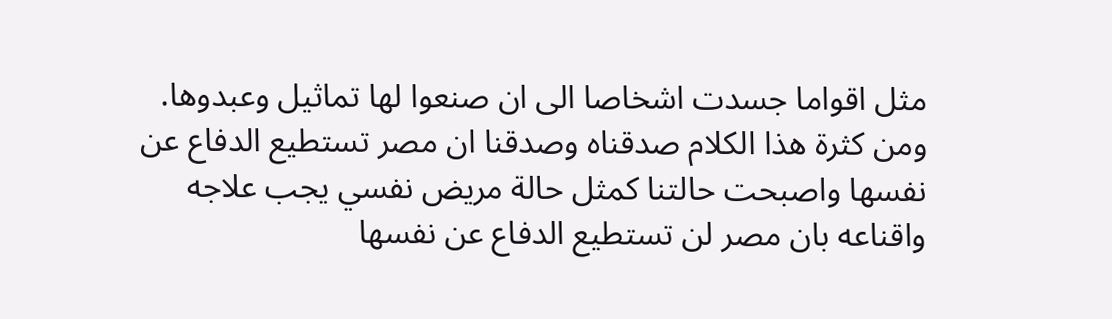مثل اقواما جسدت اشخاصا الى ان صنعوا لها تماثيل وعبدوها. ومن كثرة هذا الكلام صدقناه وصدقنا ان مصر تستطيع الدفاع عن نفسها واصبحت حالتنا كمثل حالة مريض نفسي يجب علاجه واقناعه بان مصر لن تستطيع الدفاع عن نفسها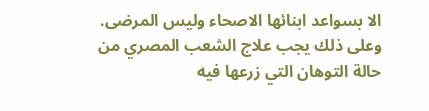الا بسواعد ابنائها الاصحاء وليس المرضى.
وعلى ذلك يجب علاج الشعب المصري من حالة التوهان التي زرعها فيه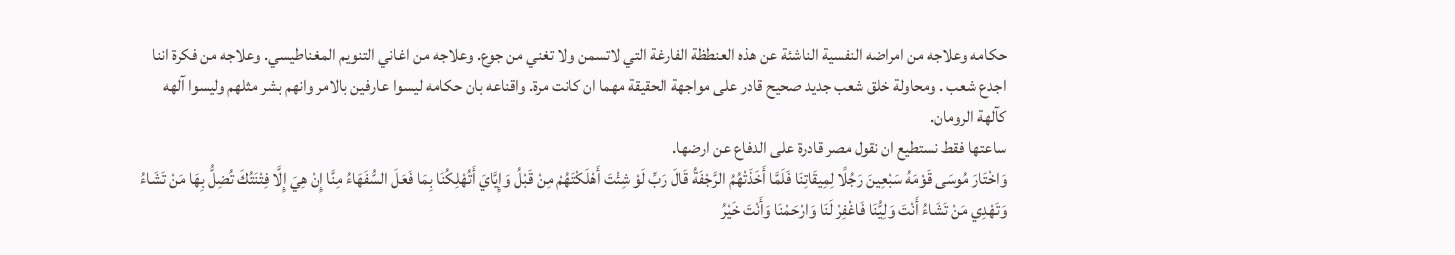حكامه وعلاجه من امراضه النفسية الناشئة عن هذه العنطظة الفارغة التي لاتسمن ولا تغني من جوع. وعلاجه من اغاني التنويم المغناطيسي. وعلاجه من فكرة اننا اجدع شعب . ومحاولة خلق شعب جديد صحيح قادر على مواجهة الحقيقة مهما ان كانت مرة. واقناعه بان حكامه ليسوا عارفين بالامر وانهم بشر مثلهم وليسوا آلهه كآلهة الرومان.
ساعتها فقط نستطيع ان نقول مصر قادرة على الدفاع عن ارضها.
وَاخْتَارَ مُوسَى قَوْمَهُ سَبْعِينَ رَجُلًا لِمِيقَاتِنَا فَلَمَّا أَخَذَتْهُمُ الرَّجْفَةُ قَالَ رَبِّ لَوْ شِئْتَ أَهْلَكْتَهُمْ مِنْ قَبْلُ وَإِيَّايَ أَتُهْلِكُنَا بِمَا فَعَلَ السُّفَهَاءُ مِنَّا إِنْ هِيَ إِلَّا فِتْنَتُكَ تُضِلُّ بِهَا مَنْ تَشَاءُ وَتَهْدِي مَنْ تَشَاءُ أَنْتَ وَلِيُّنَا فَاغْفِرْ لَنَا وَارْحَمْنَا وَأَنْتَ خَيْرُ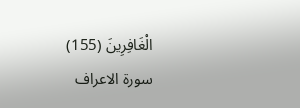الْغَافِرِينَ (155)
سورة الاعراف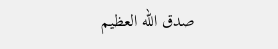صدق الله العظيم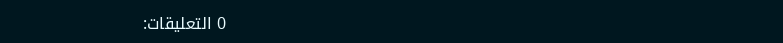0 التعليقات: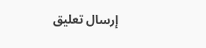إرسال تعليق